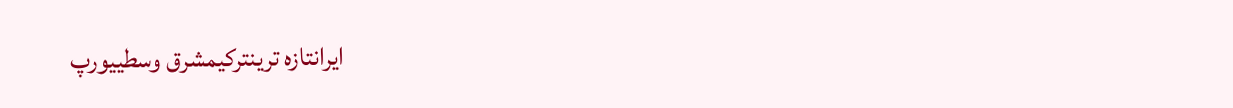ایرانتازہ ترینترکیمشرق وسطییورپ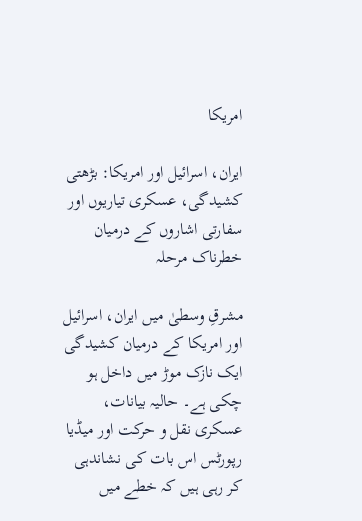امریکا

ایران، اسرائیل اور امریکا: بڑھتی کشیدگی، عسکری تیاریوں اور سفارتی اشاروں کے درمیان خطرناک مرحلہ

مشرقِ وسطیٰ میں ایران، اسرائیل اور امریکا کے درمیان کشیدگی ایک نازک موڑ میں داخل ہو چکی ہے۔ حالیہ بیانات، عسکری نقل و حرکت اور میڈیا رپورٹس اس بات کی نشاندہی کر رہی ہیں کہ خطے میں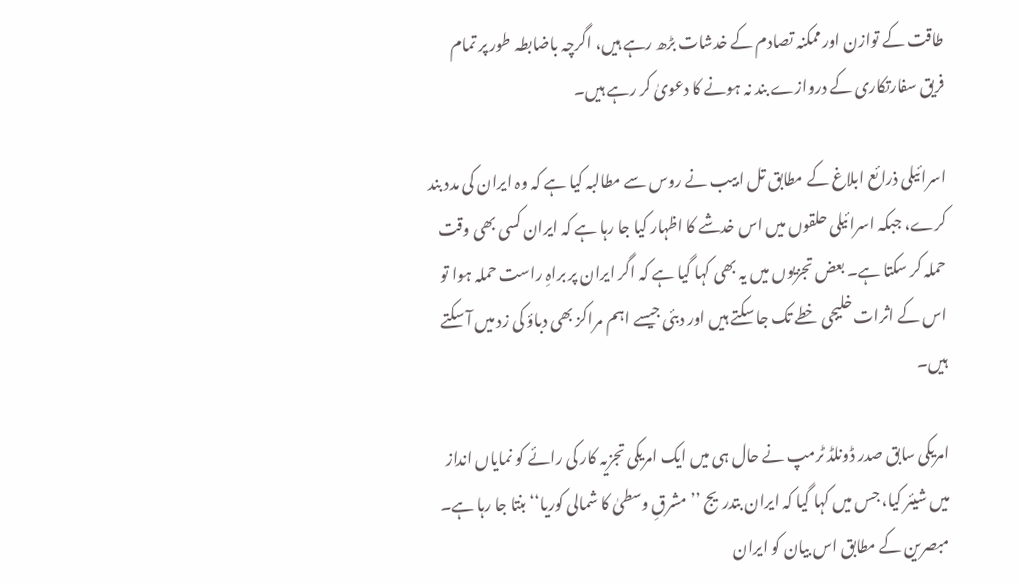طاقت کے توازن اور ممکنہ تصادم کے خدشات بڑھ رہے ہیں، اگرچہ باضابطہ طور پر تمام فریق سفارتکاری کے دروازے بند نہ ہونے کا دعویٰ کر رہے ہیں۔

اسرائیلی ذرائع ابلاغ کے مطابق تل ابیب نے روس سے مطالبہ کیا ہے کہ وہ ایران کی مدد بند کرے، جبکہ اسرائیلی حلقوں میں اس خدشے کا اظہار کیا جا رہا ہے کہ ایران کسی بھی وقت حملہ کر سکتا ہے۔ بعض تجزیوں میں یہ بھی کہا گیا ہے کہ اگر ایران پر براہِ راست حملہ ہوا تو اس کے اثرات خلیجی خطے تک جا سکتے ہیں اور دبئی جیسے اہم مراکز بھی دباؤ کی زد میں آ سکتے ہیں۔

امریکی سابق صدر ڈونلڈ ٹرمپ نے حال ہی میں ایک امریکی تجزیہ کار کی رائے کو نمایاں انداز میں شیئر کیا، جس میں کہا گیا کہ ایران بتدریج ’’مشرقِ وسطیٰ کا شمالی کوریا‘‘ بنتا جا رہا ہے۔ مبصرین کے مطابق اس بیان کو ایران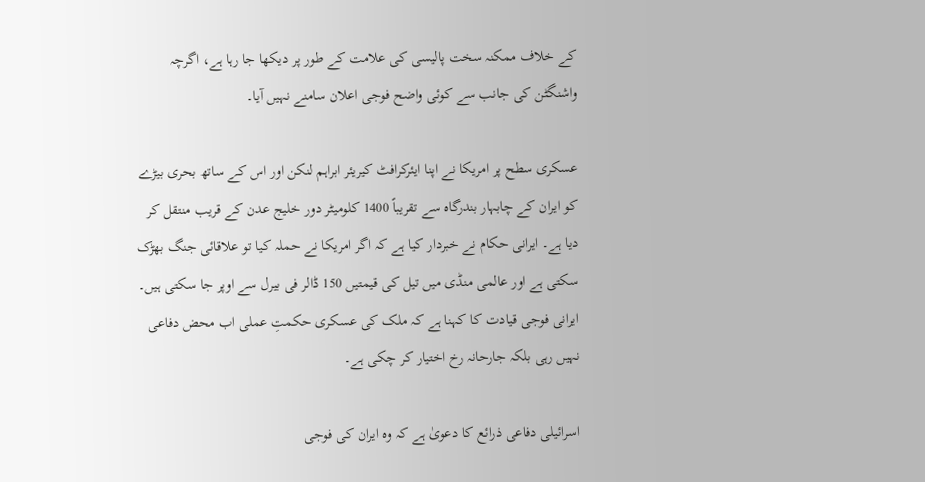کے خلاف ممکنہ سخت پالیسی کی علامت کے طور پر دیکھا جا رہا ہے، اگرچہ واشنگٹن کی جانب سے کوئی واضح فوجی اعلان سامنے نہیں آیا۔

عسکری سطح پر امریکا نے اپنا ایئرکرافٹ کیریئر ابراہم لنکن اور اس کے ساتھ بحری بیڑے کو ایران کے چابہار بندرگاہ سے تقریباً 1400 کلومیٹر دور خلیج عدن کے قریب منتقل کر دیا ہے۔ ایرانی حکام نے خبردار کیا ہے کہ اگر امریکا نے حملہ کیا تو علاقائی جنگ بھڑک سکتی ہے اور عالمی منڈی میں تیل کی قیمتیں 150 ڈالر فی بیرل سے اوپر جا سکتی ہیں۔ ایرانی فوجی قیادت کا کہنا ہے کہ ملک کی عسکری حکمتِ عملی اب محض دفاعی نہیں رہی بلکہ جارحانہ رخ اختیار کر چکی ہے۔

اسرائیلی دفاعی ذرائع کا دعویٰ ہے کہ وہ ایران کی فوجی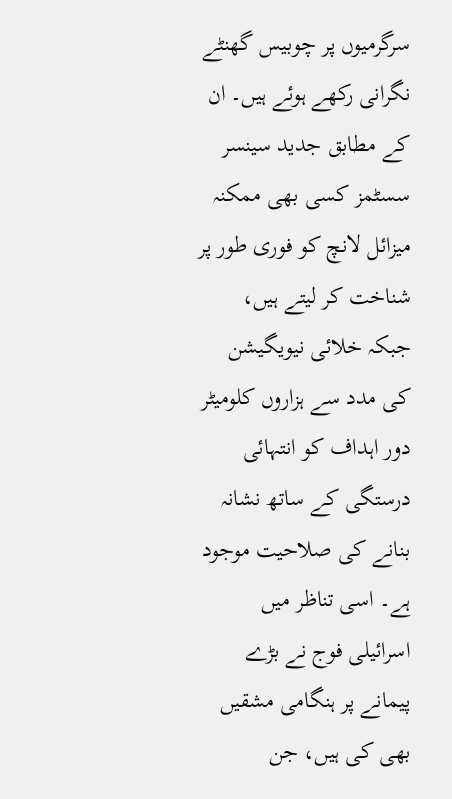سرگرمیوں پر چوبیس گھنٹے نگرانی رکھے ہوئے ہیں۔ ان کے مطابق جدید سینسر سسٹمز کسی بھی ممکنہ میزائل لانچ کو فوری طور پر شناخت کر لیتے ہیں، جبکہ خلائی نیویگیشن کی مدد سے ہزاروں کلومیٹر دور اہداف کو انتہائی درستگی کے ساتھ نشانہ بنانے کی صلاحیت موجود ہے۔ اسی تناظر میں اسرائیلی فوج نے بڑے پیمانے پر ہنگامی مشقیں بھی کی ہیں، جن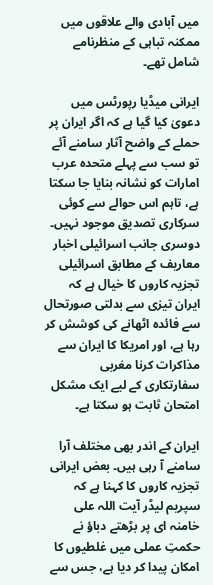میں آبادی والے علاقوں میں ممکنہ تباہی کے منظرنامے شامل تھے۔

ایرانی میڈیا رپورٹس میں دعویٰ کیا گیا ہے کہ اگر ایران پر حملے کے واضح آثار سامنے آئے تو سب سے پہلے متحدہ عرب امارات کو نشانہ بنایا جا سکتا ہے، تاہم اس حوالے سے کوئی سرکاری تصدیق موجود نہیں۔ دوسری جانب اسرائیلی اخبار معاریف کے مطابق اسرائیلی تجزیہ کاروں کا خیال ہے کہ ایران تیزی سے بدلتی صورتحال سے فائدہ اٹھانے کی کوشش کر رہا ہے، اور امریکا کا ایران سے مذاکرات کرنا مغربی سفارتکاری کے لیے ایک مشکل امتحان ثابت ہو سکتا ہے۔

ایران کے اندر بھی مختلف آرا سامنے آ رہی ہیں۔ بعض ایرانی تجزیہ کاروں کا کہنا ہے کہ سپریم لیڈر آیت اللہ علی خامنہ ای پر بڑھتے دباؤ نے حکمتِ عملی میں غلطیوں کا امکان پیدا کر دیا ہے، جس سے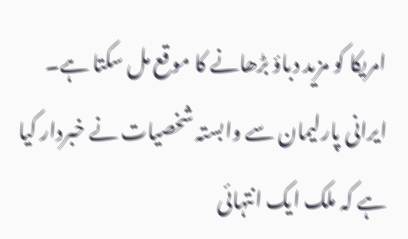امریکا کو مزید دباؤ بڑھانے کا موقع مل سکتا ہے۔ ایرانی پارلیمان سے وابستہ شخصیات نے خبردار کیا ہے کہ ملک ایک انتہائی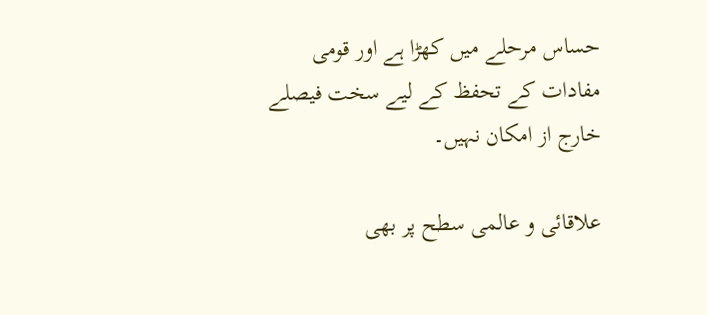حساس مرحلے میں کھڑا ہے اور قومی مفادات کے تحفظ کے لیے سخت فیصلے خارج از امکان نہیں۔

علاقائی و عالمی سطح پر بھی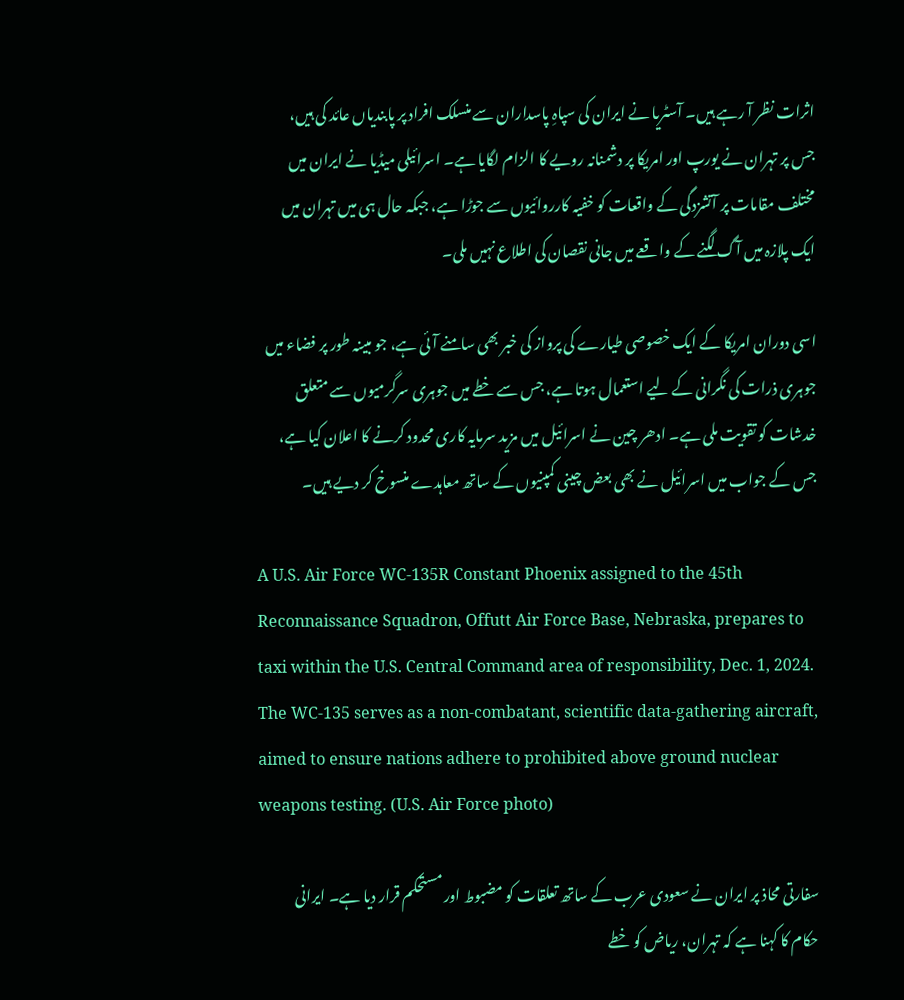اثرات نظر آ رہے ہیں۔ آسٹریا نے ایران کی سپاہِ پاسداران سے منسلک افراد پر پابندیاں عائد کی ہیں، جس پر تہران نے یورپ اور امریکا پر دشمنانہ رویے کا الزام لگایا ہے۔ اسرائیلی میڈیا نے ایران میں مختلف مقامات پر آتشزدگی کے واقعات کو خفیہ کارروائیوں سے جوڑا ہے، جبکہ حال ہی میں تہران میں ایک پلازہ میں آگ لگنے کے واقعے میں جانی نقصان کی اطلاع نہیں ملی۔

اسی دوران امریکا کے ایک خصوصی طیارے کی پرواز کی خبر بھی سامنے آئی ہے، جو مبینہ طور پر فضاء میں جوہری ذرات کی نگرانی کے لیے استعمال ہوتا ہے، جس سے خطے میں جوہری سرگرمیوں سے متعلق خدشات کو تقویت ملی ہے۔ ادھر چین نے اسرائیل میں مزید سرمایہ کاری محدود کرنے کا اعلان کیا ہے، جس کے جواب میں اسرائیل نے بھی بعض چینی کمپنیوں کے ساتھ معاہدے منسوخ کر دیے ہیں۔

A U.S. Air Force WC-135R Constant Phoenix assigned to the 45th Reconnaissance Squadron, Offutt Air Force Base, Nebraska, prepares to taxi within the U.S. Central Command area of responsibility, Dec. 1, 2024. The WC-135 serves as a non-combatant, scientific data-gathering aircraft, aimed to ensure nations adhere to prohibited above ground nuclear weapons testing. (U.S. Air Force photo)

سفارتی محاذ پر ایران نے سعودی عرب کے ساتھ تعلقات کو مضبوط اور مستحکم قرار دیا ہے۔ ایرانی حکام کا کہنا ہے کہ تہران، ریاض کو خطے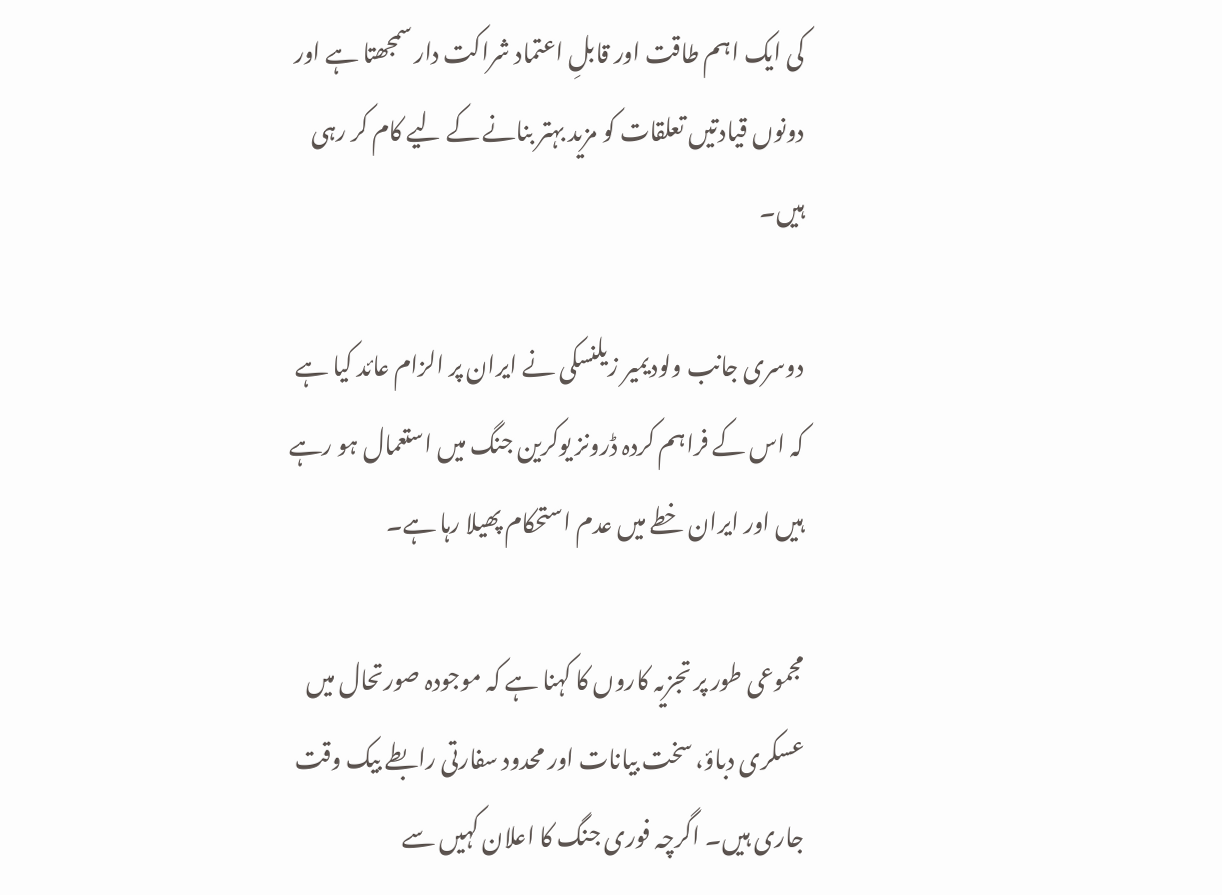کی ایک اہم طاقت اور قابلِ اعتماد شراکت دار سمجھتا ہے اور دونوں قیادتیں تعلقات کو مزید بہتر بنانے کے لیے کام کر رہی ہیں۔

دوسری جانب ولودیمیر زیلنسکی نے ایران پر الزام عائد کیا ہے کہ اس کے فراہم کردہ ڈرونز یوکرین جنگ میں استعمال ہو رہے ہیں اور ایران خطے میں عدم استحکام پھیلا رہا ہے۔

مجموعی طور پر تجزیہ کاروں کا کہنا ہے کہ موجودہ صورتحال میں عسکری دباؤ، سخت بیانات اور محدود سفارتی رابطے بیک وقت جاری ہیں۔ اگرچہ فوری جنگ کا اعلان کہیں سے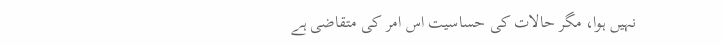نہیں ہوا، مگر حالات کی حساسیت اس امر کی متقاضی ہے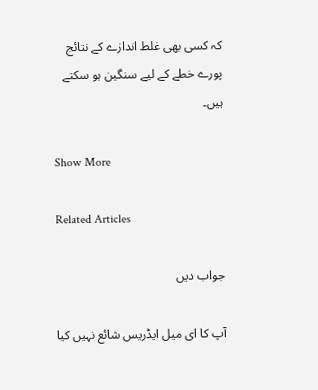کہ کسی بھی غلط اندازے کے نتائج پورے خطے کے لیے سنگین ہو سکتے ہیں۔

Show More

Related Articles

جواب دیں

آپ کا ای میل ایڈریس شائع نہیں کیا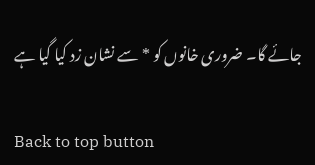جائے گا۔ ضروری خانوں کو * سے نشان زد کیا گیا ہے

Back to top button